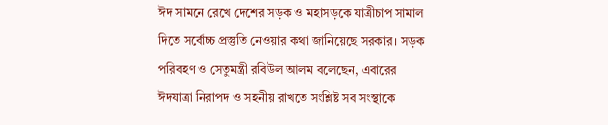ঈদ সামনে রেখে দেশের সড়ক ও মহাসড়কে যাত্রীচাপ সামাল দিতে সর্বোচ্চ প্রস্তুতি নেওয়ার কথা জানিয়েছে সরকার। সড়ক পরিবহণ ও সেতুমন্ত্রী রবিউল আলম বলেছেন, এবারের ঈদযাত্রা নিরাপদ ও সহনীয় রাখতে সংশ্লিষ্ট সব সংস্থাকে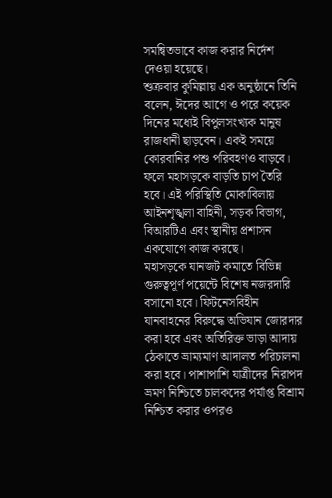সমন্বিতভাবে কাজ করার নির্দেশ দেওয়া হয়েছে।
শুক্রবার কুমিল্লায় এক অনুষ্ঠানে তিনি বলেন, ঈদের আগে ও পরে কয়েক দিনের মধ্যেই বিপুলসংখ্যক মানুষ রাজধানী ছাড়বেন। একই সময়ে কোরবানির পশু পরিবহণও বাড়বে। ফলে মহাসড়কে বাড়তি চাপ তৈরি হবে। এই পরিস্থিতি মোকাবিলায় আইনশৃঙ্খলা বাহিনী, সড়ক বিভাগ, বিআরটিএ এবং স্থানীয় প্রশাসন একযোগে কাজ করছে।
মহাসড়কে যানজট কমাতে বিভিন্ন গুরুত্বপূর্ণ পয়েন্টে বিশেষ নজরদারি বসানো হবে। ফিটনেসবিহীন যানবাহনের বিরুদ্ধে অভিযান জোরদার করা হবে এবং অতিরিক্ত ভাড়া আদায় ঠেকাতে ভ্রাম্যমাণ আদালত পরিচালনা করা হবে। পাশাপাশি যাত্রীদের নিরাপদ ভ্রমণ নিশ্চিতে চালকদের পর্যাপ্ত বিশ্রাম নিশ্চিত করার ওপরও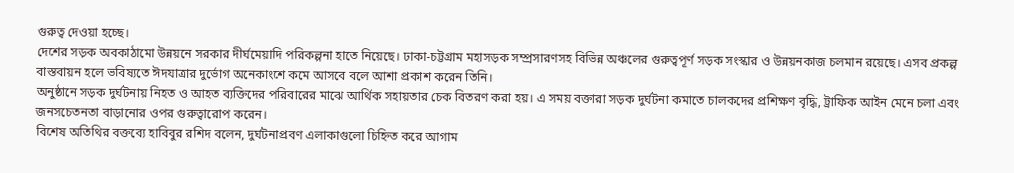গুরুত্ব দেওয়া হচ্ছে।
দেশের সড়ক অবকাঠামো উন্নয়নে সরকার দীর্ঘমেয়াদি পরিকল্পনা হাতে নিয়েছে। ঢাকা-চট্টগ্রাম মহাসড়ক সম্প্রসারণসহ বিভিন্ন অঞ্চলের গুরুত্বপূর্ণ সড়ক সংস্কার ও উন্নয়নকাজ চলমান রয়েছে। এসব প্রকল্প বাস্তবায়ন হলে ভবিষ্যতে ঈদযাত্রার দুর্ভোগ অনেকাংশে কমে আসবে বলে আশা প্রকাশ করেন তিনি।
অনুষ্ঠানে সড়ক দুর্ঘটনায় নিহত ও আহত ব্যক্তিদের পরিবারের মাঝে আর্থিক সহায়তার চেক বিতরণ করা হয়। এ সময় বক্তারা সড়ক দুর্ঘটনা কমাতে চালকদের প্রশিক্ষণ বৃদ্ধি, ট্রাফিক আইন মেনে চলা এবং জনসচেতনতা বাড়ানোর ওপর গুরুত্বারোপ করেন।
বিশেষ অতিথির বক্তব্যে হাবিবুর রশিদ বলেন, দুর্ঘটনাপ্রবণ এলাকাগুলো চিহ্নিত করে আগাম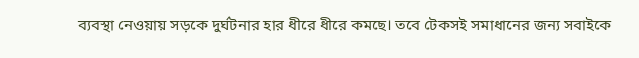ব্যবস্থা নেওয়ায় সড়কে দুর্ঘটনার হার ধীরে ধীরে কমছে। তবে টেকসই সমাধানের জন্য সবাইকে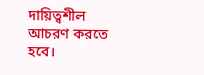দায়িত্বশীল আচরণ করতে হবে।